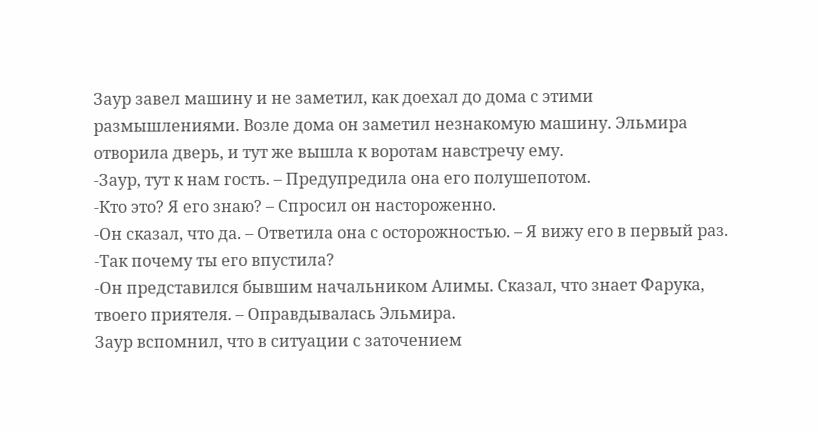Заур завел машину и не заметил, как доехал до дома с этими размышлениями. Возле дома он заметил незнакомую машину. Эльмира отворила дверь, и тут же вышла к воротам навстречу ему.
-Заур, тут к нам гость. – Предупредила она его полушепотом.
-Кто это? Я его знаю? – Спросил он настороженно.
-Он сказал, что да. – Ответила она с осторожностью. – Я вижу его в первый раз.
-Так почему ты его впустила?
-Он представился бывшим начальником Алимы. Сказал, что знает Фарука, твоего приятеля. – Оправдывалась Эльмира.
Заур вспомнил, что в ситуации с заточением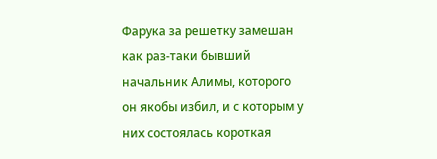Фарука за решетку замешан как раз-таки бывший начальник Алимы, которого он якобы избил, и с которым у них состоялась короткая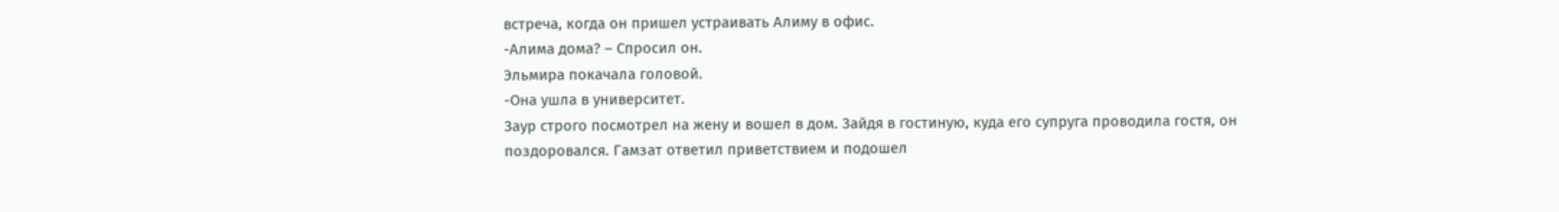встреча, когда он пришел устраивать Алиму в офис.
-Алима дома? – Спросил он.
Эльмира покачала головой.
-Она ушла в университет.
Заур строго посмотрел на жену и вошел в дом. Зайдя в гостиную, куда его супруга проводила гостя, он поздоровался. Гамзат ответил приветствием и подошел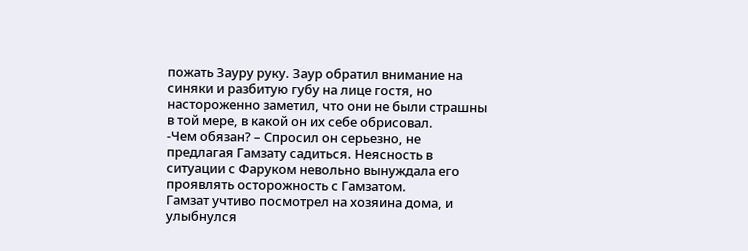пожать Зауру руку. Заур обратил внимание на синяки и разбитую губу на лице гостя, но настороженно заметил, что они не были страшны в той мере, в какой он их себе обрисовал.
-Чем обязан? – Спросил он серьезно, не предлагая Гамзату садиться. Неясность в ситуации с Фаруком невольно вынуждала его проявлять осторожность с Гамзатом.
Гамзат учтиво посмотрел на хозяина дома, и улыбнулся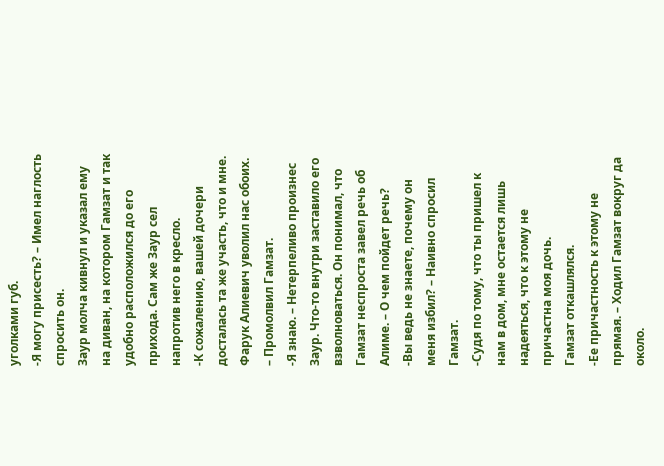уголками губ.
-Я могу присесть? – Имел наглость спросить он.
Заур молча кивнул и указал ему на диван, на котором Гамзат и так удобно расположился до его прихода. Сам же Заур сел напротив него в кресло.
-К сожалению, вашей дочери досталась та же участь, что и мне. Фарук Алиевич уволил нас обоих. – Промолвил Гамзат.
-Я знаю. – Нетерпеливо произнес Заур. Что-то внутри заставило его взволноваться. Он понимал, что Гамзат неспроста завел речь об Алиме. – О чем пойдет речь?
-Вы ведь не знаете, почему он меня избил? – Наивно спросил Гамзат.
-Судя по тому, что ты пришел к нам в дом, мне остается лишь надеяться, что к этому не причастна моя дочь.
Гамзат откашлялся.
-Ее причастность к этому не прямая. – Ходил Гамзат вокруг да около.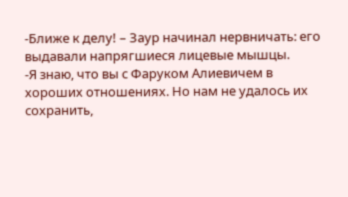-Ближе к делу! – Заур начинал нервничать: его выдавали напрягшиеся лицевые мышцы.
-Я знаю, что вы с Фаруком Алиевичем в хороших отношениях. Но нам не удалось их сохранить,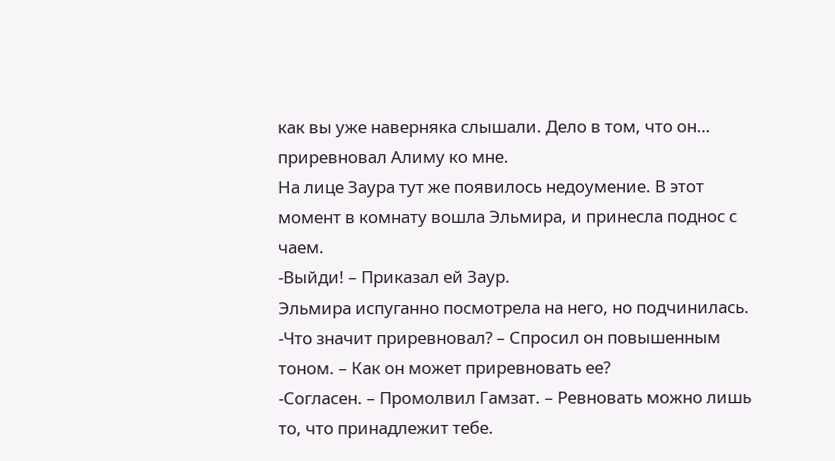как вы уже наверняка слышали. Дело в том, что он… приревновал Алиму ко мне.
На лице Заура тут же появилось недоумение. В этот момент в комнату вошла Эльмира, и принесла поднос с чаем.
-Выйди! – Приказал ей Заур.
Эльмира испуганно посмотрела на него, но подчинилась.
-Что значит приревновал? – Спросил он повышенным тоном. – Как он может приревновать ее?
-Согласен. – Промолвил Гамзат. – Ревновать можно лишь то, что принадлежит тебе.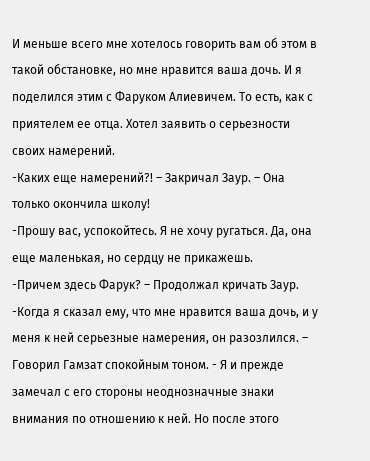И меньше всего мне хотелось говорить вам об этом в такой обстановке, но мне нравится ваша дочь. И я поделился этим с Фаруком Алиевичем. То есть, как с приятелем ее отца. Хотел заявить о серьезности своих намерений.
-Каких еще намерений?! – Закричал Заур. – Она только окончила школу!
-Прошу вас, успокойтесь. Я не хочу ругаться. Да, она еще маленькая, но сердцу не прикажешь.
-Причем здесь Фарук? – Продолжал кричать Заур.
-Когда я сказал ему, что мне нравится ваша дочь, и у меня к ней серьезные намерения, он разозлился. – Говорил Гамзат спокойным тоном. - Я и прежде замечал с его стороны неоднозначные знаки внимания по отношению к ней. Но после этого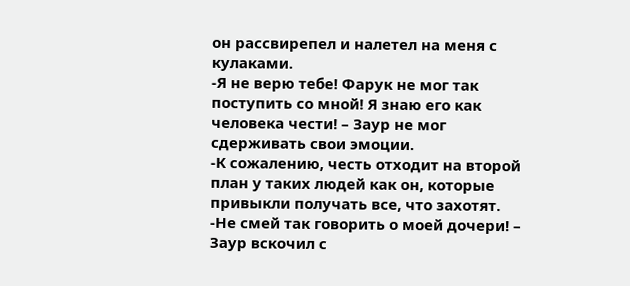он рассвирепел и налетел на меня с кулаками.
-Я не верю тебе! Фарук не мог так поступить со мной! Я знаю его как человека чести! – Заур не мог сдерживать свои эмоции.
-К сожалению, честь отходит на второй план у таких людей как он, которые привыкли получать все, что захотят.
-Не смей так говорить о моей дочери! – Заур вскочил с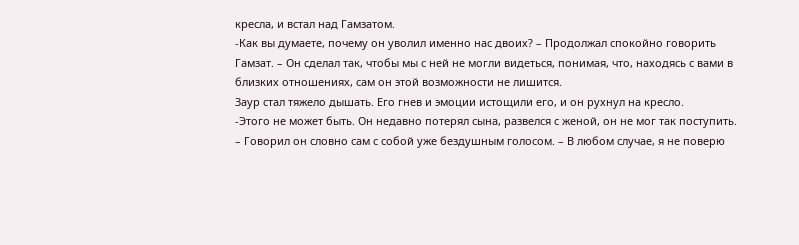кресла, и встал над Гамзатом.
-Как вы думаете, почему он уволил именно нас двоих? – Продолжал спокойно говорить Гамзат. – Он сделал так, чтобы мы с ней не могли видеться, понимая, что, находясь с вами в близких отношениях, сам он этой возможности не лишится.
Заур стал тяжело дышать. Его гнев и эмоции истощили его, и он рухнул на кресло.
-Этого не может быть. Он недавно потерял сына, развелся с женой, он не мог так поступить. – Говорил он словно сам с собой уже бездушным голосом. – В любом случае, я не поверю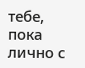тебе, пока лично с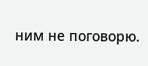ним не поговорю.